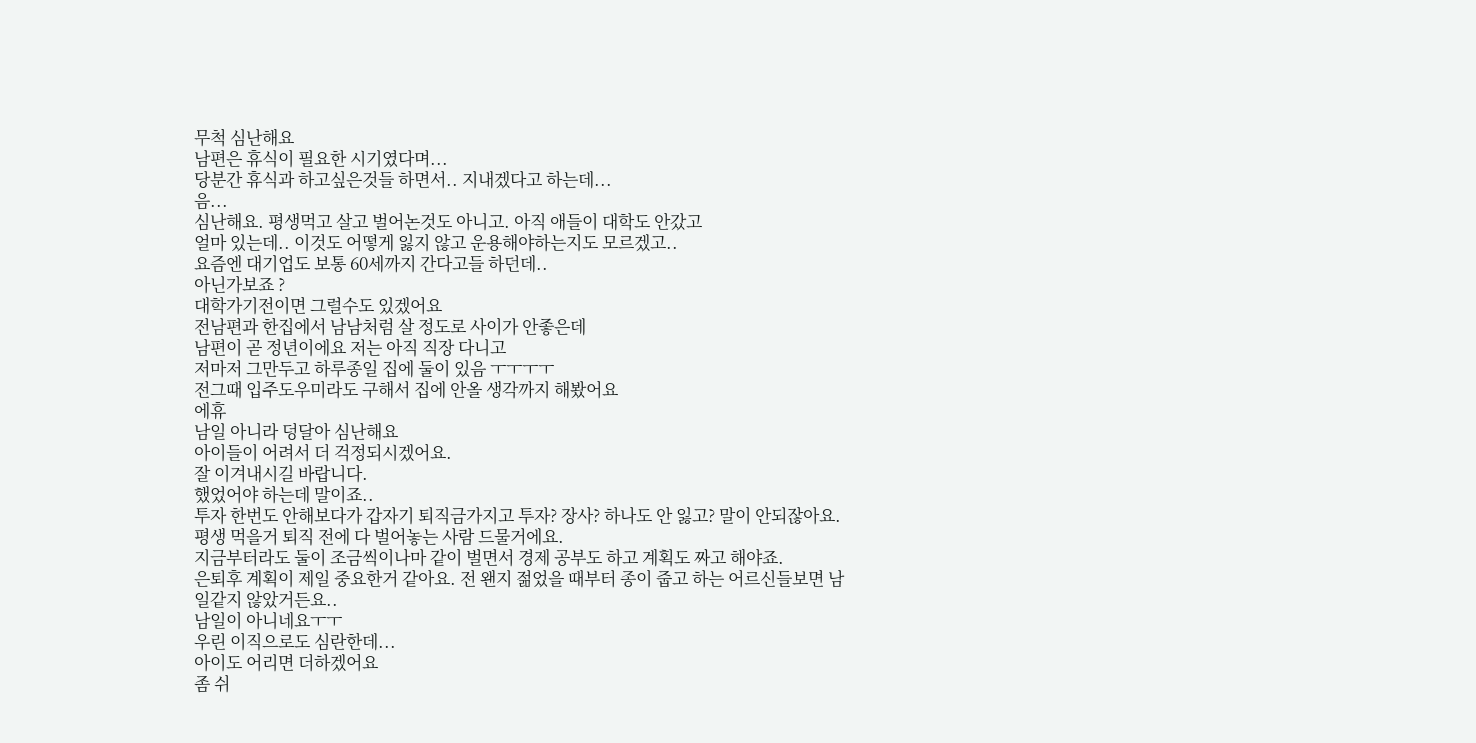무척 심난해요
남편은 휴식이 필요한 시기였다며...
당분간 휴식과 하고싶은것들 하면서.. 지내겠다고 하는데...
음...
심난해요. 평생먹고 살고 벌어논것도 아니고. 아직 애들이 대학도 안갔고
얼마 있는데.. 이것도 어떻게 잃지 않고 운용해야하는지도 모르겠고..
요즘엔 대기업도 보통 60세까지 간다고들 하던데..
아닌가보죠 ?
대학가기전이면 그럴수도 있겠어요
전남편과 한집에서 남남처럼 살 정도로 사이가 안좋은데
남편이 곧 정년이에요 저는 아직 직장 다니고
저마저 그만두고 하루종일 집에 둘이 있음 ㅜㅜㅜㅜ
전그때 입주도우미라도 구해서 집에 안올 생각까지 해봤어요
에휴
남일 아니라 덩달아 심난해요
아이들이 어려서 더 걱정되시겠어요.
잘 이겨내시길 바랍니다.
했었어야 하는데 말이죠..
투자 한번도 안해보다가 갑자기 퇴직금가지고 투자? 장사? 하나도 안 잃고? 말이 안되잖아요.
평생 먹을거 퇴직 전에 다 벌어놓는 사람 드물거에요.
지금부터라도 둘이 조금씩이나마 같이 벌면서 경제 공부도 하고 계획도 짜고 해야죠.
은퇴후 계획이 제일 중요한거 같아요. 전 왠지 젊었을 때부터 종이 줍고 하는 어르신들보면 남일같지 않았거든요..
남일이 아니네요ㅜㅜ
우린 이직으로도 심란한데...
아이도 어리면 더하겠어요
좀 쉬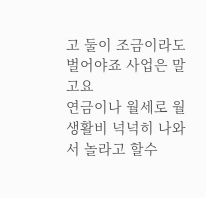고 둘이 조금이라도 벌어야죠 사업은 말고요
연금이나 월세로 월 생활비 넉넉히 나와서 놀라고 할수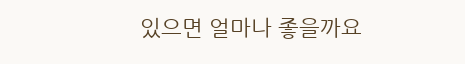있으면 얼마나 좋을까요